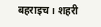बहराइच। शहरी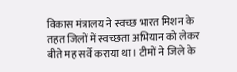विकास मंत्रालय ने स्वच्छ भारत मिशन के तहत जिलों में स्वच्छता अभियान को लेकर बीते मह सर्वे कराया था। टीमों ने जिले के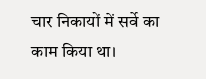चार निकायों में सर्वे का काम किया था।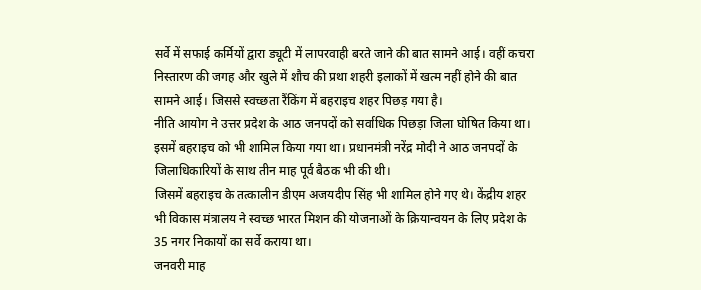सर्वे में सफाई कर्मियों द्वारा ड्यूटी में लापरवाही बरते जाने की बात सामने आई। वहीं कचरा निस्तारण की जगह और खुले में शौच की प्रथा शहरी इलाकों में खत्म नहीं होने की बात सामने आई। जिससे स्वच्छता रैंकिंग में बहराइच शहर पिछड़ गया है।
नीति आयोग ने उत्तर प्रदेश के आठ जनपदों को सर्वाधिक पिछड़ा जिला घोषित किया था। इसमें बहराइच को भी शामिल किया गया था। प्रधानमंत्री नरेंद्र मोदी ने आठ जनपदों के जिलाधिकारियों के साथ तीन माह पूर्व बैठक भी की थी।
जिसमें बहराइच के तत्कालीन डीएम अजयदीप सिंह भी शामिल होने गए थे। केंद्रीय शहर भी विकास मंत्रालय ने स्वच्छ भारत मिशन की योजनाओं के क्रियान्वयन के लिए प्रदेश के 35 नगर निकायों का सर्वे कराया था।
जनवरी माह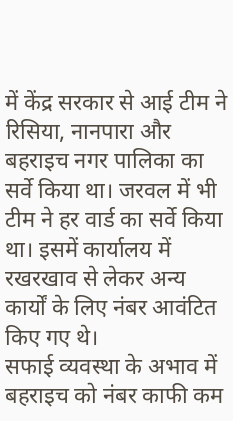में केंद्र सरकार से आई टीम ने रिसिया, नानपारा और बहराइच नगर पालिका का सर्वे किया था। जरवल में भी टीम ने हर वार्ड का सर्वे किया था। इसमें कार्यालय में रखरखाव से लेकर अन्य कार्यों के लिए नंबर आवंटित किए गए थे।
सफाई व्यवस्था के अभाव में बहराइच को नंबर काफी कम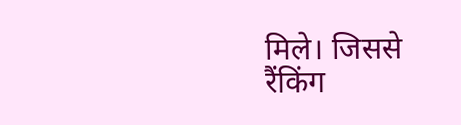मिले। जिससे रैंकिंग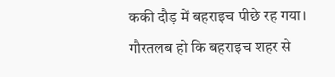ककी दौड़ में बहराइच पीछे रह गया।
गौरतलब हो कि बहराइच शहर से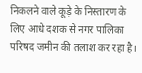निकलने वाले कूड़े के निस्तारण के लिए आधे दशक से नगर पालिका परिषद जमीन की तलाश कर रहा है।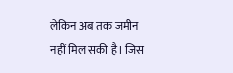लेकिन अब तक जमीन नहीं मिल सकी है। जिस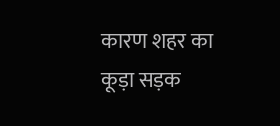कारण शहर का कूड़ा सड़क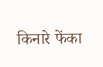किनारे फेंका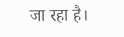जा रहा है।